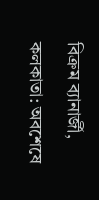বিক্রম ব্যানার্জী, কলকাতা: অবশেষে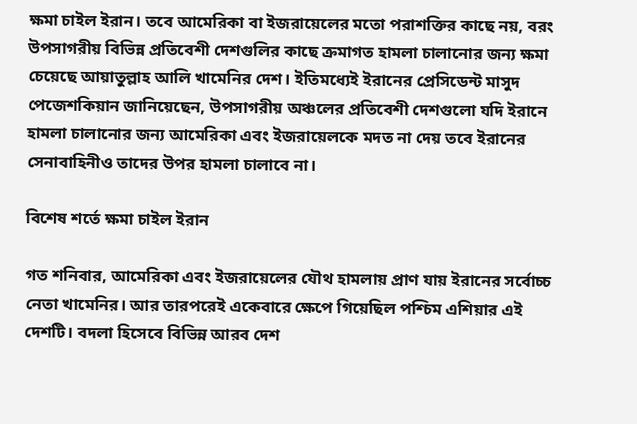ক্ষমা চাইল ইরান। তবে আমেরিকা বা ইজরায়েলের মতো পরাশক্তির কাছে নয়, বরং উপসাগরীয় বিভিন্ন প্রতিবেশী দেশগুলির কাছে ক্রমাগত হামলা চালানোর জন্য ক্ষমা চেয়েছে আয়াতুল্লাহ আলি খামেনির দেশ। ইতিমধ্যেই ইরানের প্রেসিডেন্ট মাসুদ পেজেশকিয়ান জানিয়েছেন, উপসাগরীয় অঞ্চলের প্রতিবেশী দেশগুলো যদি ইরানে হামলা চালানোর জন্য আমেরিকা এবং ইজরায়েলকে মদত না দেয় তবে ইরানের সেনাবাহিনীও তাদের উপর হামলা চালাবে না।

বিশেষ শর্তে ক্ষমা চাইল ইরান

গত শনিবার, আমেরিকা এবং ইজরায়েলের যৌথ হামলায় প্রাণ যায় ইরানের সর্বোচ্চ নেতা খামেনির। আর তারপরেই একেবারে ক্ষেপে গিয়েছিল পশ্চিম এশিয়ার এই দেশটি। বদলা হিসেবে বিভিন্ন আরব দেশ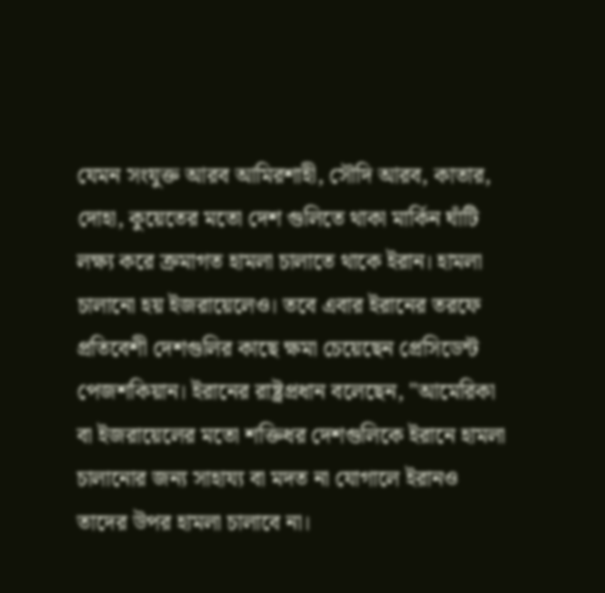যেমন সংযুক্ত আরব আমিরশাহী, সৌদি আরব, কাতার, দোহা, কুয়েতের মতো দেশ গুলিতে থাকা মার্কিন ঘাঁটি লক্ষ্য করে ক্রমাগত হামলা চালাতে থাকে ইরান। হামলা চালানো হয় ইজরায়েলেও। তবে এবার ইরানের তরফে প্রতিবেশী দেশগুলির কাছে ক্ষমা চেয়েছেন প্রেসিডেন্ট পেজশকিয়ান। ইরানের রাষ্ট্রপ্রধান বলেছেন, "আমেরিকা বা ইজরায়েলের মতো শক্তিধর দেশগুলিকে ইরানে হামলা চালানোর জন্য সাহায্য বা মদত না যোগালে ইরানও তাদের উপর হামলা চালাবে না।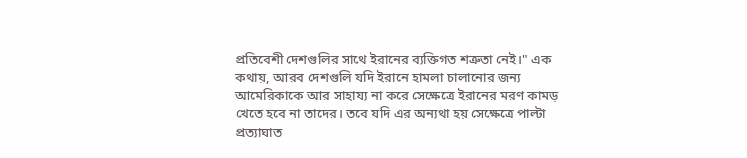প্রতিবেশী দেশগুলির সাথে ইরানের ব্যক্তিগত শত্রুতা নেই।" এক কথায়, আরব দেশগুলি যদি ইরানে হামলা চালানোর জন্য আমেরিকাকে আর সাহায্য না করে সেক্ষেত্রে ইরানের মরণ কামড় খেতে হবে না তাদের। তবে যদি এর অন্যথা হয় সেক্ষেত্রে পাল্টা প্রত্যাঘাত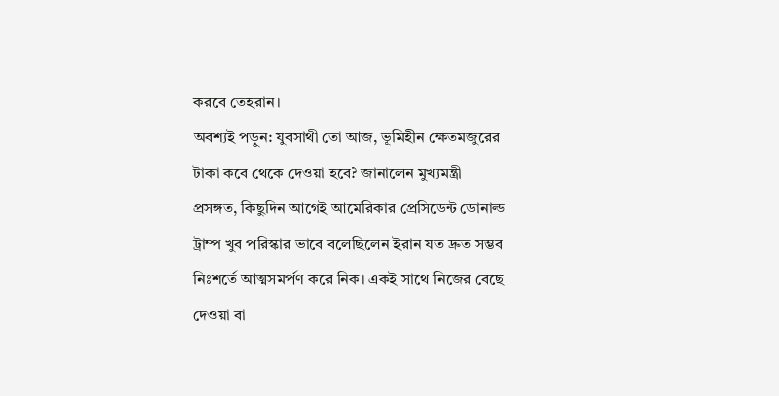করবে তেহরান।
অবশ্যই পড়ুন: যুবসাথী তো আজ, ভূমিহীন ক্ষেতমজুরের টাকা কবে থেকে দেওয়া হবে? জানালেন মুখ্যমন্ত্রী
প্রসঙ্গত, কিছুদিন আগেই আমেরিকার প্রেসিডেন্ট ডোনাল্ড ট্রাম্প খুব পরিস্কার ভাবে বলেছিলেন ইরান যত দ্রুত সম্ভব নিঃশর্তে আত্মসমর্পণ করে নিক। একই সাথে নিজের বেছে দেওয়া বা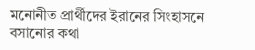মনোনীত প্রার্থীদের ইরানের সিংহাসনে বসানোর কথা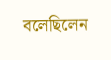বলেছিলেন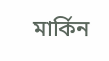মার্কিন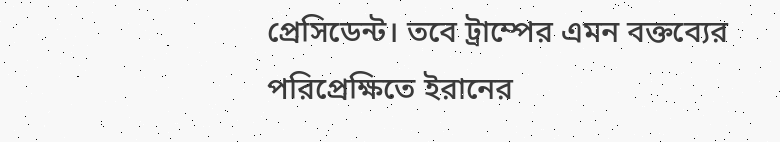প্রেসিডেন্ট। তবে ট্রাম্পের এমন বক্তব্যের পরিপ্রেক্ষিতে ইরানের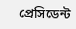প্রেসিডেন্ট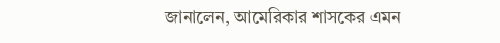জানালেন, আমেরিকার শাসকের এমন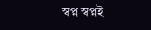স্বপ্ন স্বপ্নই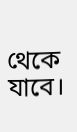থেকে যাবে।